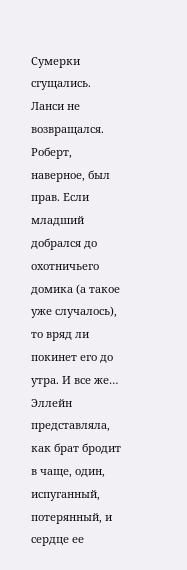Сумерки сгущались. Ланси не возвращался. Роберт, наверное, был прав. Если младший добрался до охотничьего домика (а такое уже случалось), то вряд ли покинет его до утра. И все же… Эллейн представляла, как брат бродит в чаще, один, испуганный, потерянный, и сердце ее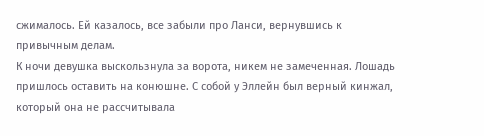сжималось. Ей казалось, все забыли про Ланси, вернувшись к привычным делам.
К ночи девушка выскользнула за ворота, никем не замеченная. Лошадь пришлось оставить на конюшне. С собой у Эллейн был верный кинжал, который она не рассчитывала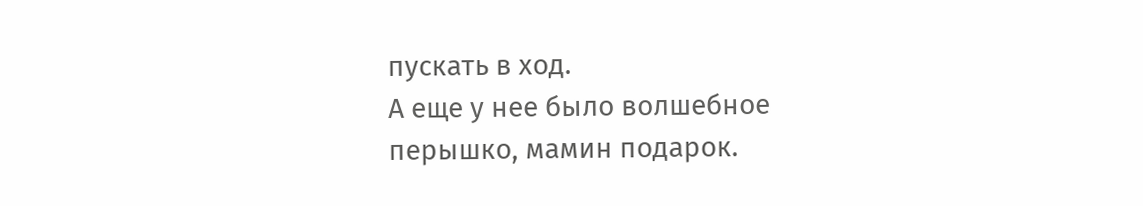пускать в ход.
А еще у нее было волшебное перышко, мамин подарок.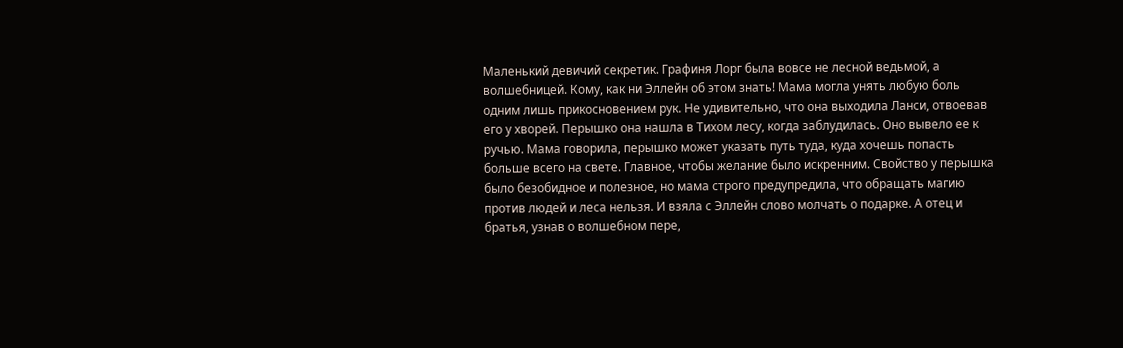Маленький девичий секретик. Графиня Лорг была вовсе не лесной ведьмой, а волшебницей. Кому, как ни Эллейн об этом знать! Мама могла унять любую боль одним лишь прикосновением рук. Не удивительно, что она выходила Ланси, отвоевав его у хворей. Перышко она нашла в Тихом лесу, когда заблудилась. Оно вывело ее к ручью. Мама говорила, перышко может указать путь туда, куда хочешь попасть больше всего на свете. Главное, чтобы желание было искренним. Свойство у перышка было безобидное и полезное, но мама строго предупредила, что обращать магию против людей и леса нельзя. И взяла с Эллейн слово молчать о подарке. А отец и братья, узнав о волшебном пере,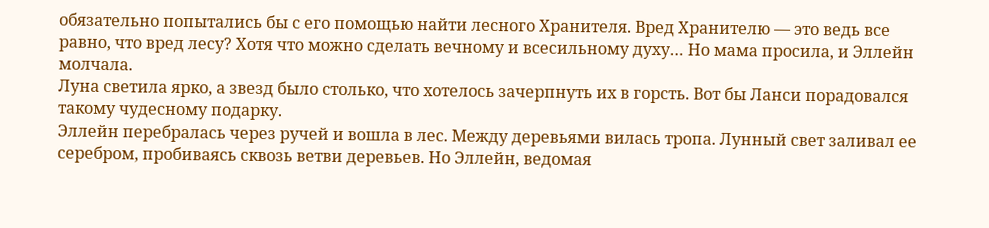обязательно попытались бы с его помощью найти лесного Хранителя. Вред Хранителю — это ведь все равно, что вред лесу? Хотя что можно сделать вечному и всесильному духу… Но мама просила, и Эллейн молчала.
Луна светила ярко, а звезд было столько, что хотелось зачерпнуть их в горсть. Вот бы Ланси порадовался такому чудесному подарку.
Эллейн перебралась через ручей и вошла в лес. Между деревьями вилась тропа. Лунный свет заливал ее серебром, пробиваясь сквозь ветви деревьев. Но Эллейн, ведомая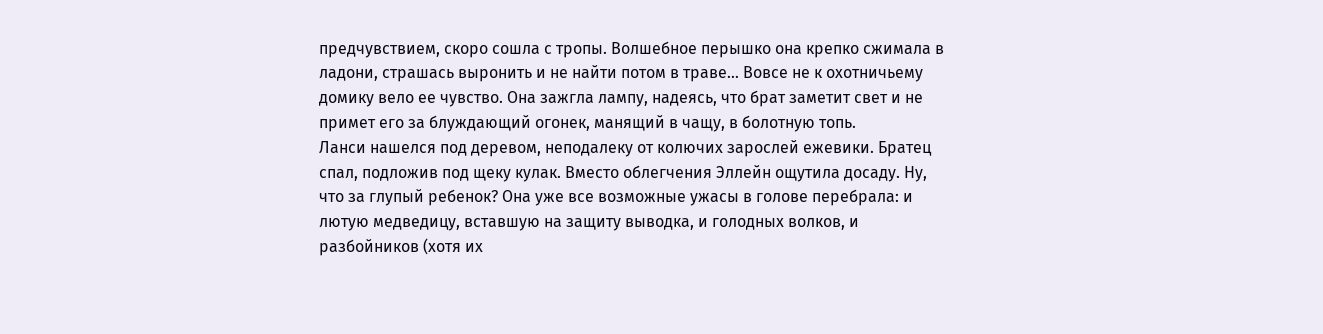предчувствием, скоро сошла с тропы. Волшебное перышко она крепко сжимала в ладони, страшась выронить и не найти потом в траве… Вовсе не к охотничьему домику вело ее чувство. Она зажгла лампу, надеясь, что брат заметит свет и не примет его за блуждающий огонек, манящий в чащу, в болотную топь.
Ланси нашелся под деревом, неподалеку от колючих зарослей ежевики. Братец спал, подложив под щеку кулак. Вместо облегчения Эллейн ощутила досаду. Ну, что за глупый ребенок? Она уже все возможные ужасы в голове перебрала: и лютую медведицу, вставшую на защиту выводка, и голодных волков, и разбойников (хотя их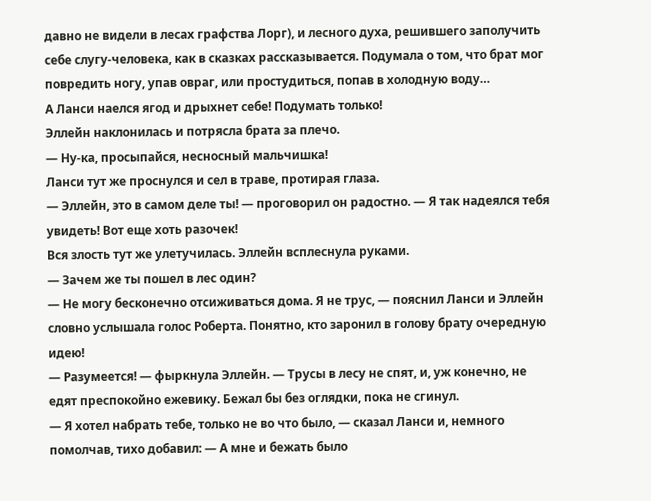давно не видели в лесах графства Лорг), и лесного духа, решившего заполучить себе слугу-человека, как в сказках рассказывается. Подумала о том, что брат мог повредить ногу, упав овраг, или простудиться, попав в холодную воду…
А Ланси наелся ягод и дрыхнет себе! Подумать только!
Эллейн наклонилась и потрясла брата за плечо.
— Ну-ка, просыпайся, несносный мальчишка!
Ланси тут же проснулся и сел в траве, протирая глаза.
— Эллейн, это в самом деле ты! — проговорил он радостно. — Я так надеялся тебя увидеть! Вот еще хоть разочек!
Вся злость тут же улетучилась. Эллейн всплеснула руками.
— Зачем же ты пошел в лес один?
— Не могу бесконечно отсиживаться дома. Я не трус, — пояснил Ланси и Эллейн словно услышала голос Роберта. Понятно, кто заронил в голову брату очередную идею!
— Разумеется! — фыркнула Эллейн. — Трусы в лесу не спят, и, уж конечно, не едят преспокойно ежевику. Бежал бы без оглядки, пока не сгинул.
— Я хотел набрать тебе, только не во что было, — сказал Ланси и, немного помолчав, тихо добавил: — А мне и бежать было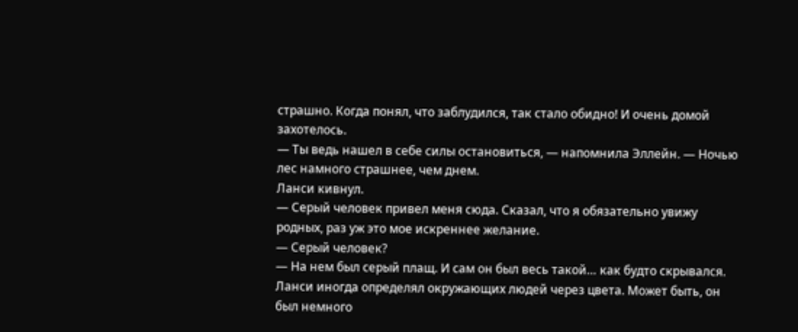страшно. Когда понял, что заблудился, так стало обидно! И очень домой захотелось.
— Ты ведь нашел в себе силы остановиться, — напомнила Эллейн. — Ночью лес намного страшнее, чем днем.
Ланси кивнул.
— Серый человек привел меня сюда. Сказал, что я обязательно увижу родных, раз уж это мое искреннее желание.
— Серый человек?
— На нем был серый плащ. И сам он был весь такой… как будто скрывался.
Ланси иногда определял окружающих людей через цвета. Может быть, он был немного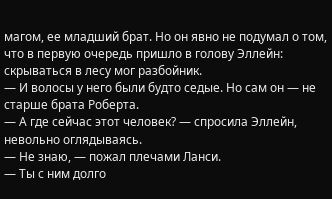магом, ее младший брат. Но он явно не подумал о том, что в первую очередь пришло в голову Эллейн: скрываться в лесу мог разбойник.
— И волосы у него были будто седые. Но сам он — не старше брата Роберта.
— А где сейчас этот человек? — спросила Эллейн, невольно оглядываясь.
— Не знаю, — пожал плечами Ланси.
— Ты с ним долго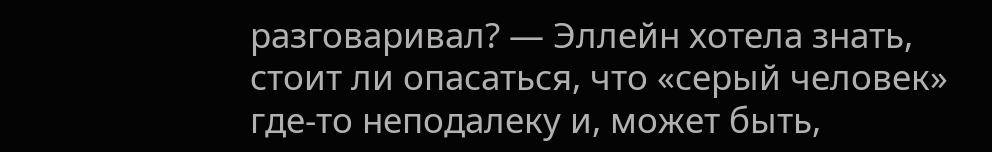разговаривал? — Эллейн хотела знать, стоит ли опасаться, что «серый человек» где-то неподалеку и, может быть,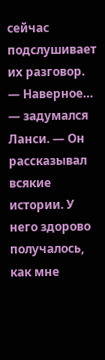сейчас подслушивает их разговор.
— Наверное… — задумался Ланси. — Он рассказывал всякие истории. У него здорово получалось, как мне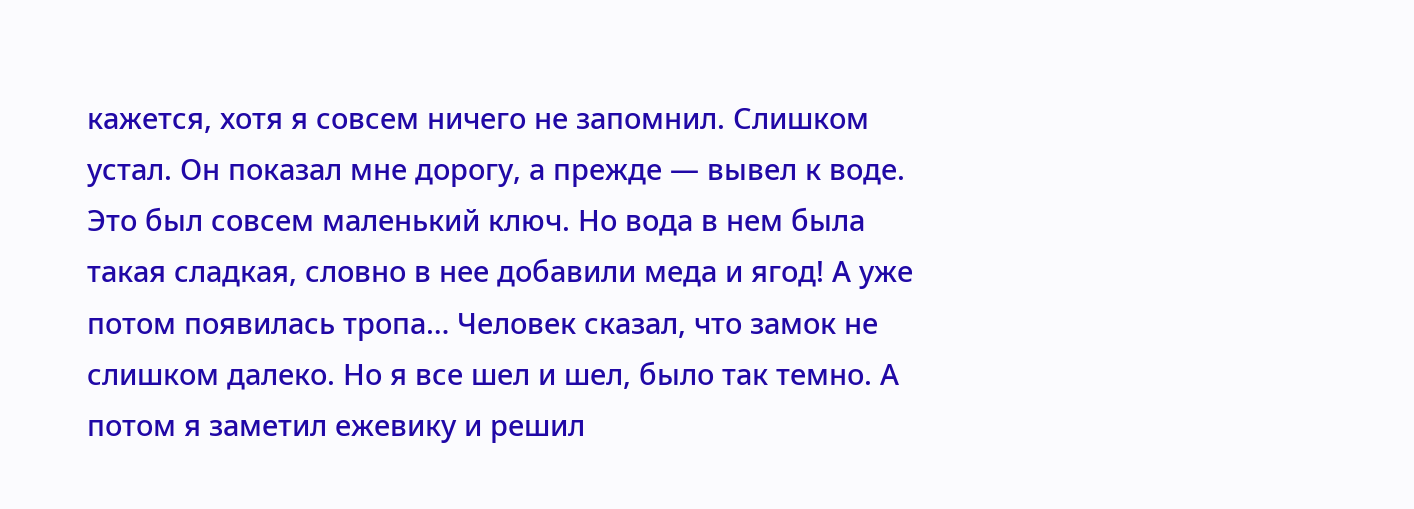кажется, хотя я совсем ничего не запомнил. Слишком устал. Он показал мне дорогу, а прежде — вывел к воде. Это был совсем маленький ключ. Но вода в нем была такая сладкая, словно в нее добавили меда и ягод! А уже потом появилась тропа… Человек сказал, что замок не слишком далеко. Но я все шел и шел, было так темно. А потом я заметил ежевику и решил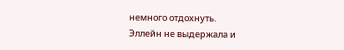немного отдохнуть.
Эллейн не выдержала и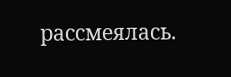рассмеялась.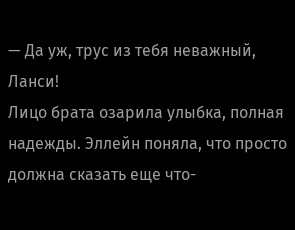— Да уж, трус из тебя неважный, Ланси!
Лицо брата озарила улыбка, полная надежды. Эллейн поняла, что просто должна сказать еще что-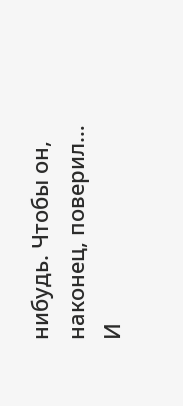нибудь. Чтобы он, наконец, поверил…
И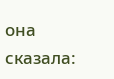она сказала: